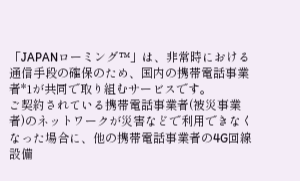「JAPANローミング™」は、非常時における通信手段の確保のため、国内の携帯電話事業者*1が共同で取り組むサービスです。
ご契約されている携帯電話事業者(被災事業者)のネットワークが災害などで利用できなくなった場合に、他の携帯電話事業者の4G回線設備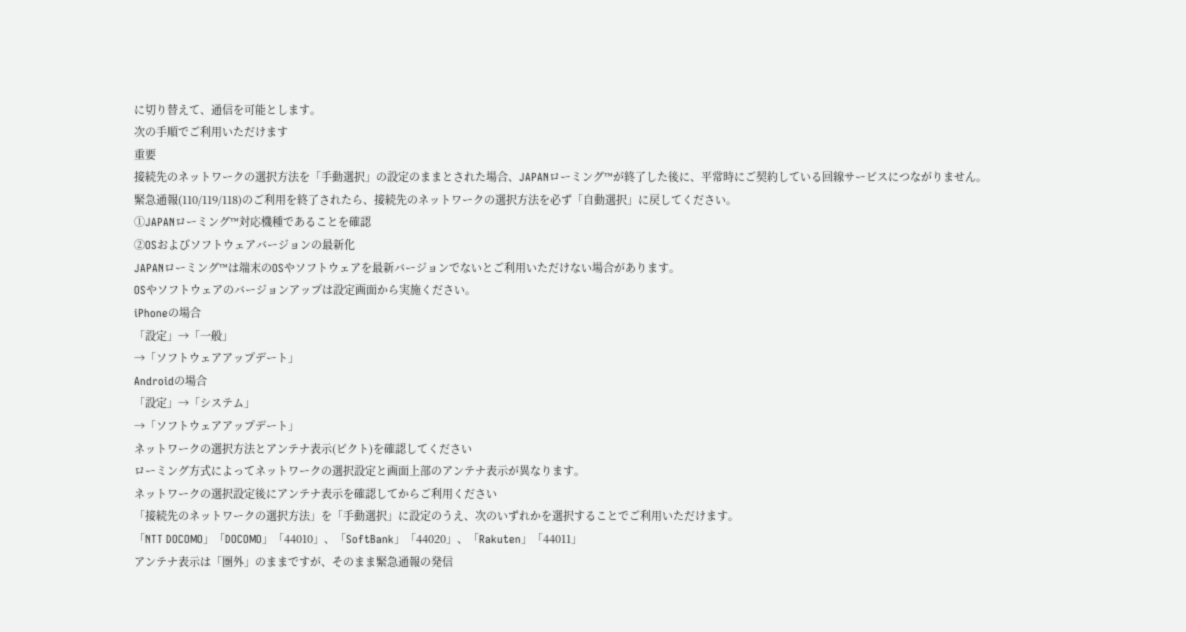に切り替えて、通信を可能とします。
次の手順でご利用いただけます
重要
接続先のネットワークの選択方法を「手動選択」の設定のままとされた場合、JAPANローミング™が終了した後に、平常時にご契約している回線サービスにつながりません。
緊急通報(110/119/118)のご利用を終了されたら、接続先のネットワークの選択方法を必ず「自動選択」に戻してください。
①JAPANローミング™対応機種であることを確認
②OSおよびソフトウェアバージョンの最新化
JAPANローミング™は端末のOSやソフトウェアを最新バージョンでないとご利用いただけない場合があります。
OSやソフトウェアのバージョンアップは設定画面から実施ください。
iPhoneの場合
「設定」→「一般」
→「ソフトウェアアップデート」
Androidの場合
「設定」→「システム」
→「ソフトウェアアップデート」
ネットワークの選択方法とアンテナ表示(ピクト)を確認してください
ローミング方式によってネットワークの選択設定と画面上部のアンテナ表示が異なります。
ネットワークの選択設定後にアンテナ表示を確認してからご利用ください
「接続先のネットワークの選択方法」を「手動選択」に設定のうえ、次のいずれかを選択することでご利用いただけます。
「NTT DOCOMO」「DOCOMO」「44010」、「SoftBank」「44020」、「Rakuten」「44011」
アンテナ表示は「圏外」のままですが、そのまま緊急通報の発信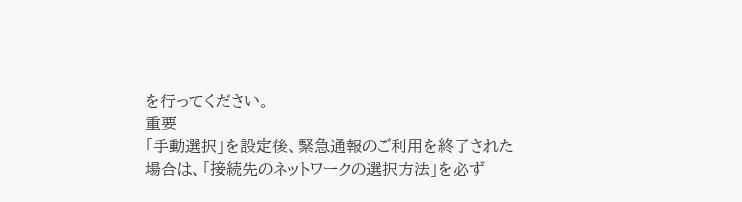を行ってください。
重要
「手動選択」を設定後、緊急通報のご利用を終了された場合は、「接続先のネットワークの選択方法」を必ず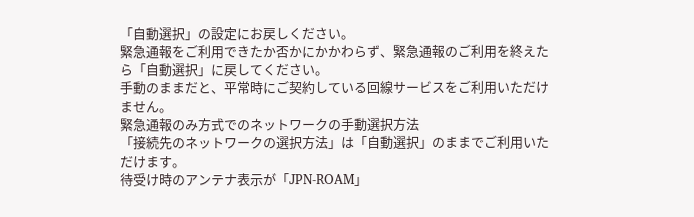「自動選択」の設定にお戻しください。
緊急通報をご利用できたか否かにかかわらず、緊急通報のご利用を終えたら「自動選択」に戻してください。
手動のままだと、平常時にご契約している回線サービスをご利用いただけません。
緊急通報のみ方式でのネットワークの手動選択方法
「接続先のネットワークの選択方法」は「自動選択」のままでご利用いただけます。
待受け時のアンテナ表示が「JPN-ROAM」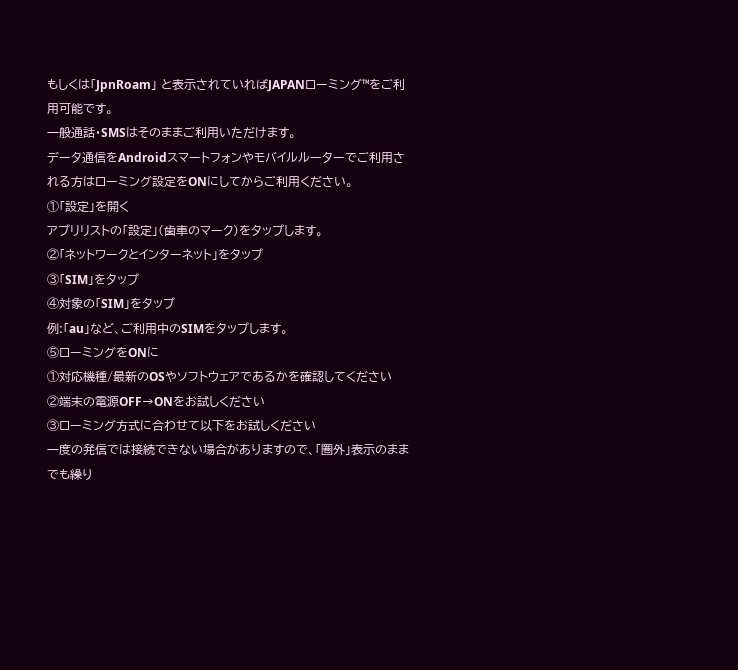もしくは「JpnRoam」 と表示されていればJAPANローミング™をご利用可能です。
一般通話・SMSはそのままご利用いただけます。
データ通信をAndroidスマートフォンやモバイルルーターでご利用される方はローミング設定をONにしてからご利用ください。
①「設定」を開く
アプリリストの「設定」(歯車のマーク)をタップします。
②「ネットワークとインターネット」をタップ
③「SIM」をタップ
④対象の「SIM」をタップ
例:「au」など、ご利用中のSIMをタップします。
⑤ローミングをONに
①対応機種/最新のOSやソフトウェアであるかを確認してください
②端末の電源OFF→ONをお試しください
③ローミング方式に合わせて以下をお試しください
一度の発信では接続できない場合がありますので、「圏外」表示のままでも繰り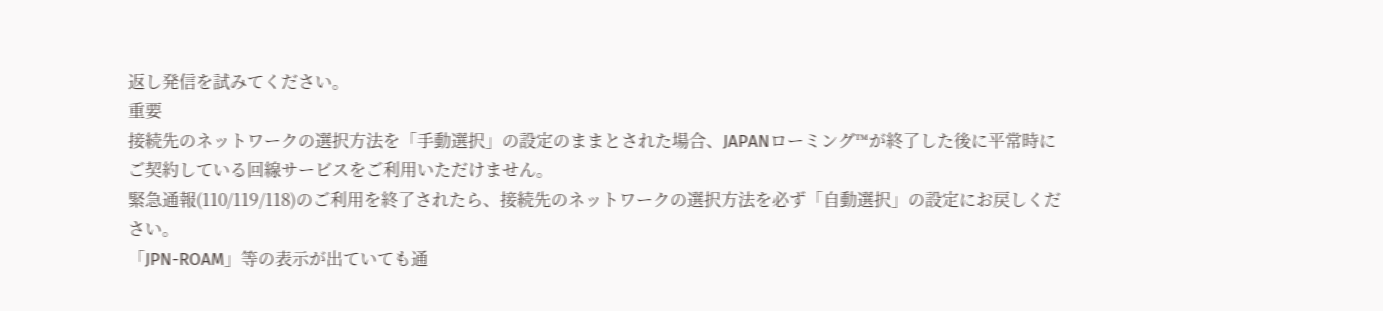返し発信を試みてください。
重要
接続先のネットワークの選択方法を「手動選択」の設定のままとされた場合、JAPANローミング™が終了した後に平常時にご契約している回線サービスをご利用いただけません。
緊急通報(110/119/118)のご利用を終了されたら、接続先のネットワークの選択方法を必ず「自動選択」の設定にお戻しください。
「JPN-ROAM」等の表示が出ていても通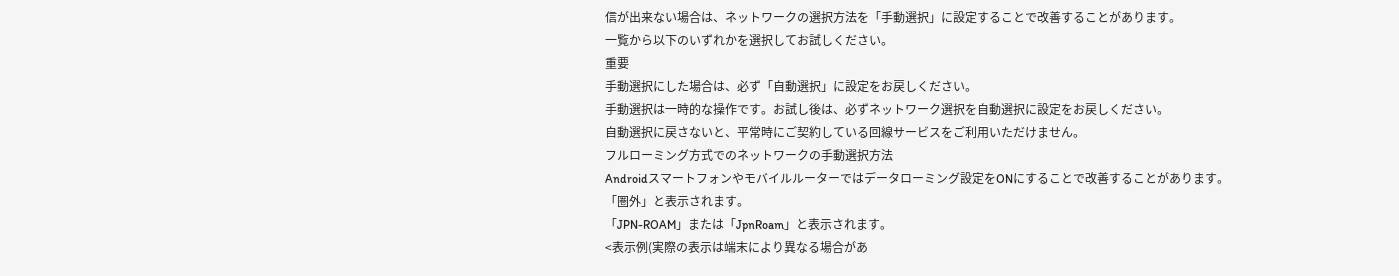信が出来ない場合は、ネットワークの選択方法を「手動選択」に設定することで改善することがあります。
一覧から以下のいずれかを選択してお試しください。
重要
手動選択にした場合は、必ず「自動選択」に設定をお戻しください。
手動選択は一時的な操作です。お試し後は、必ずネットワーク選択を自動選択に設定をお戻しください。
自動選択に戻さないと、平常時にご契約している回線サービスをご利用いただけません。
フルローミング方式でのネットワークの手動選択方法
Androidスマートフォンやモバイルルーターではデータローミング設定をONにすることで改善することがあります。
「圏外」と表示されます。
「JPN-ROAM」または「JpnRoam」と表示されます。
<表示例(実際の表示は端末により異なる場合があ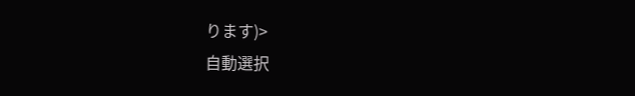ります)>
自動選択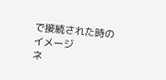で接続された時のイメージ
ネ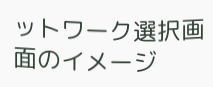ットワーク選択画面のイメージ